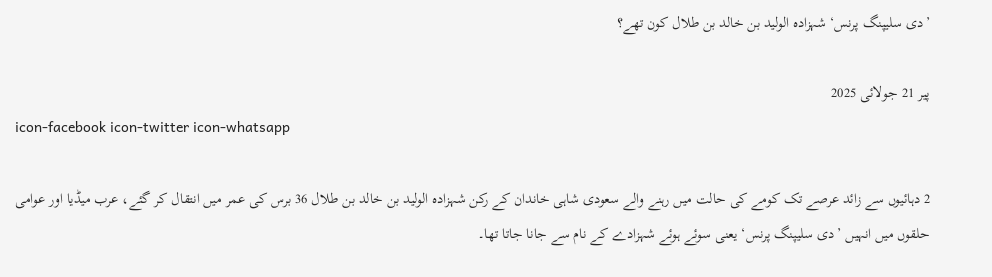’دی سلیپنگ پرنس‘ شہزادہ الولید بن خالد بن طلال کون تھے؟

پیر 21 جولائی 2025
icon-facebook icon-twitter icon-whatsapp

2 دہائیوں سے زائد عرصے تک کومے کی حالت میں رہنے والے سعودی شاہی خاندان کے رکن شہزادہ الولید بن خالد بن طلال 36 برس کی عمر میں انتقال کر گئے، عرب میڈیا اور عوامی حلقوں میں انہیں ’دی سلیپنگ پرنس‘ یعنی سوئے ہوئے شہزادے کے نام سے جانا جاتا تھا۔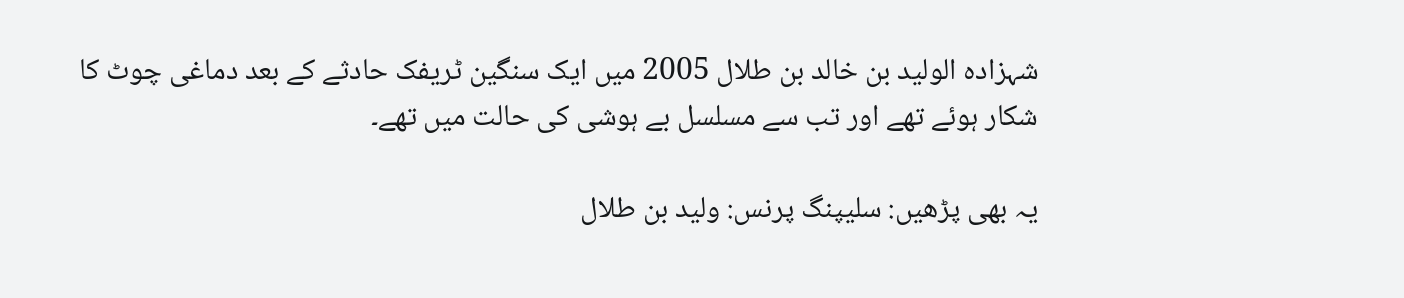شہزادہ الولید بن خالد بن طلال 2005 میں ایک سنگین ٹریفک حادثے کے بعد دماغی چوٹ کا شکار ہوئے تھے اور تب سے مسلسل بے ہوشی کی حالت میں تھے۔

یہ بھی پڑھیں: سلیپنگ پرنس: ولید بن طلال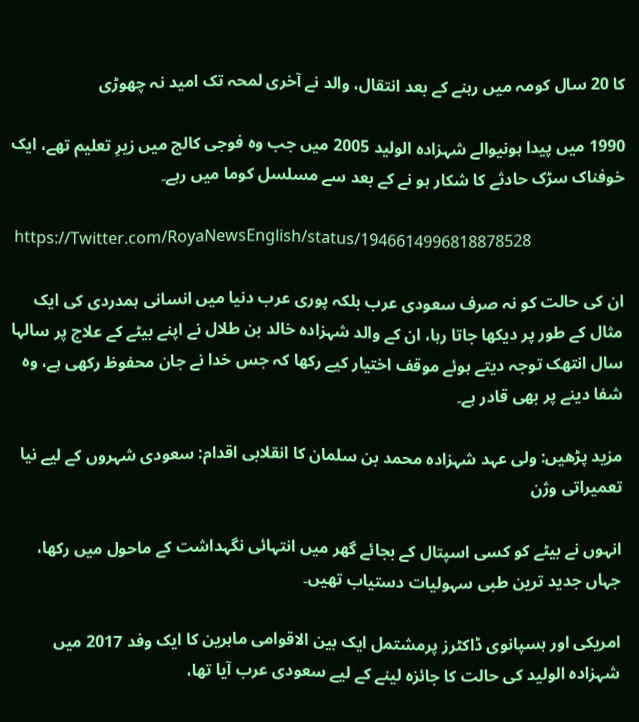کا 20 سال کومہ میں رہنے کے بعد انتقال، والد نے آخری لمحہ تک امید نہ چھوڑی

1990 میں پیدا ہونیوالے شہزادہ الولید 2005 میں جب وہ فوجی کالج میں زیرِ تعلیم تھے، ایک خوفناک سڑک حادثے کا شکار ہو نے کے بعد سے مسلسل کوما میں رہے۔

 https://Twitter.com/RoyaNewsEnglish/status/1946614996818878528

ان کی حالت کو نہ صرف سعودی عرب بلکہ پوری عرب دنیا میں انسانی ہمدردی کی ایک مثال کے طور پر دیکھا جاتا رہا، ان کے والد شہزادہ خالد بن طلال نے اپنے بیٹے کے علاج پر سالہا سال انتھک توجہ دیتے ہوئے موقف اختیار کیے رکھا کہ جس خدا نے جان محفوظ رکھی ہے، وہ شفا دینے پر بھی قادر ہے۔

مزید پڑھیں: ولی عہد شہزادہ محمد بن سلمان کا انقلابی اقدام: سعودی شہروں کے لیے نیا تعمیراتی وژن

انہوں نے بیٹے کو کسی اسپتال کے بجائے گھر میں انتہائی نگہداشت کے ماحول میں رکھا، جہاں جدید ترین طبی سہولیات دستیاب تھیں۔

امریکی اور ہسپانوی ڈاکٹرز پرمشتمل ایک بین الاقوامی ماہرین کا ایک وفد 2017 میں شہزادہ الولید کی حالت کا جائزہ لینے کے لیے سعودی عرب آیا تھا،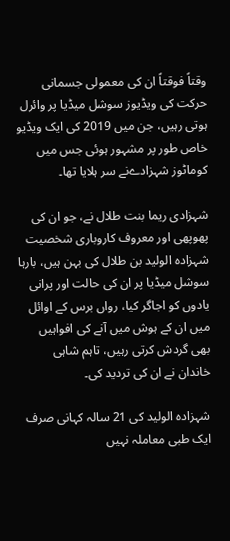وقتاً فوقتاً ان کی معمولی جسمانی حرکت کی ویڈیوز سوشل میڈیا پر وائرل ہوتی رہیں، جن میں 2019 کی ایک ویڈیو خاص طور پر مشہور ہوئی جس میں کوماٹوز شہزادےنے سر ہلایا تھا۔

شہزادی ریما بنت طلال نے، جو ان کی پھوپھی اور معروف کاروباری شخصیت شہزادہ الولید بن طلال کی بہن ہیں، بارہا سوشل میڈیا پر ان کی حالت اور پرانی یادوں کو اجاگر کیا، رواں برس کے اوائل میں ان کے ہوش میں آنے کی افواہیں بھی گردش کرتی رہیں، تاہم شاہی خاندان نے ان کی تردید کی۔

شہزادہ الولید کی 21 سالہ کہانی صرف ایک طبی معاملہ نہیں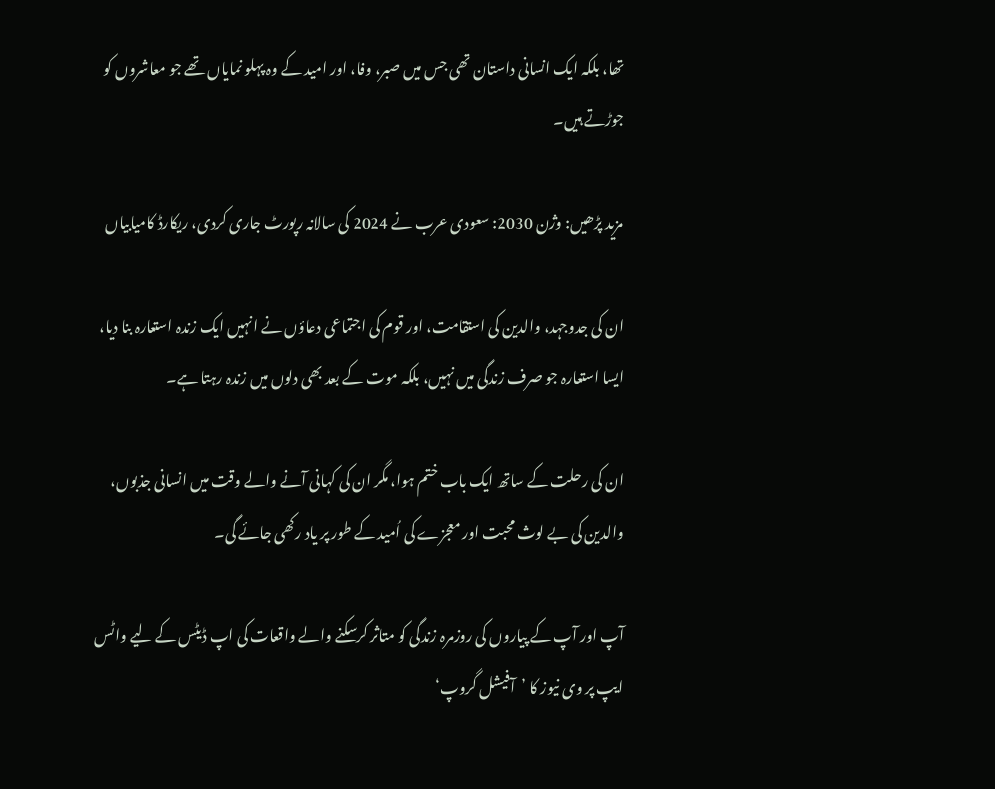تھا، بلکہ ایک انسانی داستان تھی جس میں صبر، وفا، اور امید کے وہ پہلو نمایاں تھے جو معاشروں کو جوڑتے ہیں۔

مزید پڑھیں: وژن 2030: سعودی عرب نے 2024 کی سالانہ رپورٹ جاری کردی، ریکارڈ کامیابیاں

ان کی جدوجہد، والدین کی استقامت، اور قوم کی اجتماعی دعاؤں نے انہیں ایک زندہ استعارہ بنا دیا، ایسا استعارہ جو صرف زندگی میں نہیں، بلکہ موت کے بعد بھی دلوں میں زندہ رہتا ہے۔

ان کی رحلت کے ساتھ ایک باب ختم ہوا، مگر ان کی کہانی آنے والے وقت میں انسانی جذبوں، والدین کی بے لوث محبت اور معجزے کی اُمید کے طور پر یاد رکھی جائے گی۔

آپ اور آپ کے پیاروں کی روزمرہ زندگی کو متاثر کرسکنے والے واقعات کی اپ ڈیٹس کے لیے واٹس ایپ پر وی نیوز کا ’آفیشل گروپ‘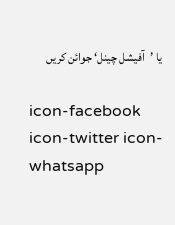یا ’آفیشل چینل‘ جوائن کریں

icon-facebook icon-twitter icon-whatsapp